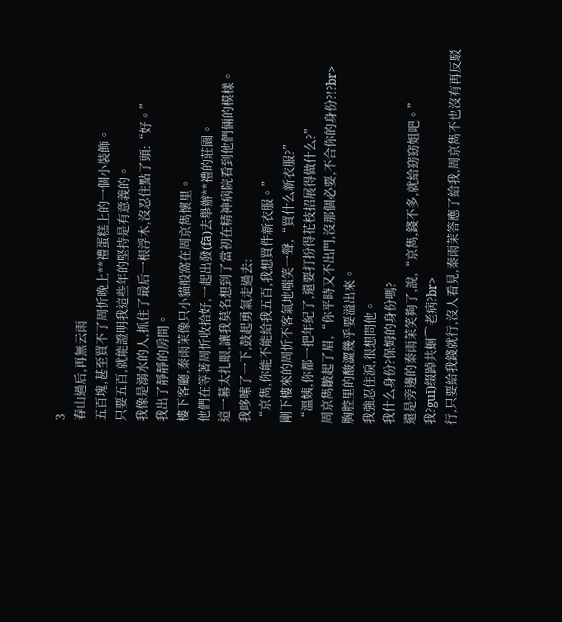3
春山過后,再無云雨
五百塊,甚至買不了周忻晚上**禮蛋糕上的一個小裝飾。
只要五百,就能證明我這些年的堅持是有意義的。
我像是溺水的人,抓住了最后一根浮木,沒忍住點了頭:“好。”
我出了靜靜的房間。
樓下客廳,秦雨茉像只小貓般窩在周京雋懷里。
他們在等著周忻收拾好,一起出發(fā)去舉辦**禮的莊園。
這一幕太扎眼,讓我莫名想到了當初在精神病院看到他們倆的模樣。
我哆嗦了一下,鼓起勇氣走過去:
“京雋,你能不能給我五百,我想買件新衣服。”
剛下樓來的周忻不客氣地嗤笑一聲,“買什么新衣服?”
“溫姨,你都一把年紀了,還要打扮得花枝招展得做什么?”
周京雋皺起了眉,“你平時又不出門,沒那個必要,不合你的身份?!?br>
胸腔里的酸澀幾乎要溢出來。
我強忍住淚,很想問他。
我什么身份?保姆的身份嗎?
還是旁邊的秦雨茉笑夠了,說,“京雋,錢不多,就給窈窈姐吧。”
我?guī)缀踔共蛔⌒老病?br>
行,只要給我錢就行,沒人看見,秦雨茉答應了給我,周京雋不也沒有再反駁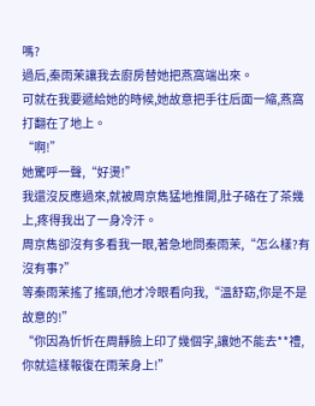嗎?
過后,秦雨茉讓我去廚房替她把燕窩端出來。
可就在我要遞給她的時候,她故意把手往后面一縮,燕窩打翻在了地上。
“啊!”
她驚呼一聲,“好燙!”
我還沒反應過來,就被周京雋猛地推開,肚子硌在了茶幾上,疼得我出了一身冷汗。
周京雋卻沒有多看我一眼,著急地問秦雨茉,“怎么樣?有沒有事?”
等秦雨茉搖了搖頭,他才冷眼看向我,“溫舒窈,你是不是故意的!”
“你因為忻忻在周靜臉上印了幾個字,讓她不能去**禮,你就這樣報復在雨茉身上!”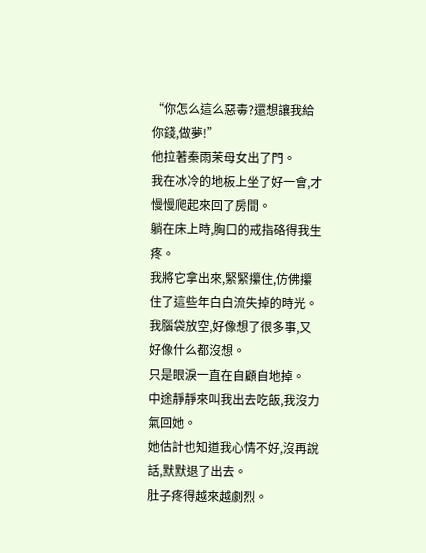“你怎么這么惡毒?還想讓我給你錢,做夢!”
他拉著秦雨茉母女出了門。
我在冰冷的地板上坐了好一會,才慢慢爬起來回了房間。
躺在床上時,胸口的戒指硌得我生疼。
我將它拿出來,緊緊攥住,仿佛攥住了這些年白白流失掉的時光。
我腦袋放空,好像想了很多事,又好像什么都沒想。
只是眼淚一直在自顧自地掉。
中途靜靜來叫我出去吃飯,我沒力氣回她。
她估計也知道我心情不好,沒再說話,默默退了出去。
肚子疼得越來越劇烈。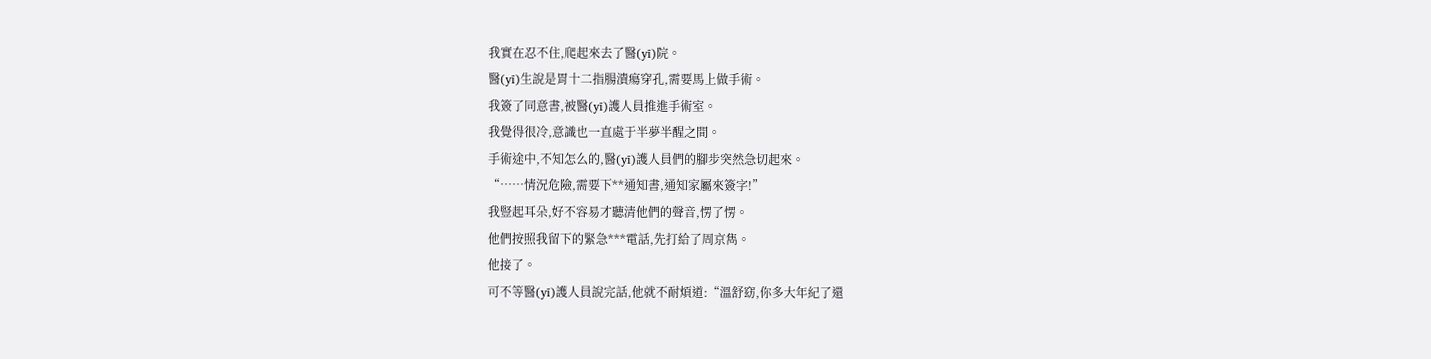我實在忍不住,爬起來去了醫(yī)院。
醫(yī)生說是胃十二指腸潰瘍穿孔,需要馬上做手術。
我簽了同意書,被醫(yī)護人員推進手術室。
我覺得很冷,意識也一直處于半夢半醒之間。
手術途中,不知怎么的,醫(yī)護人員們的腳步突然急切起來。
“……情況危險,需要下**通知書,通知家屬來簽字!”
我豎起耳朵,好不容易才聽清他們的聲音,愣了愣。
他們按照我留下的緊急***電話,先打給了周京雋。
他接了。
可不等醫(yī)護人員說完話,他就不耐煩道:“溫舒窈,你多大年紀了還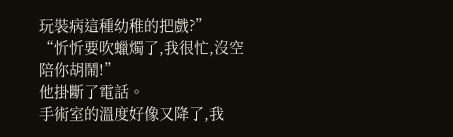玩裝病這種幼稚的把戲?”
“忻忻要吹蠟燭了,我很忙,沒空陪你胡鬧!”
他掛斷了電話。
手術室的溫度好像又降了,我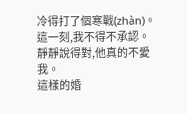冷得打了個寒戰(zhàn)。
這一刻,我不得不承認。
靜靜說得對,他真的不愛我。
這樣的婚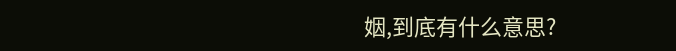姻,到底有什么意思?